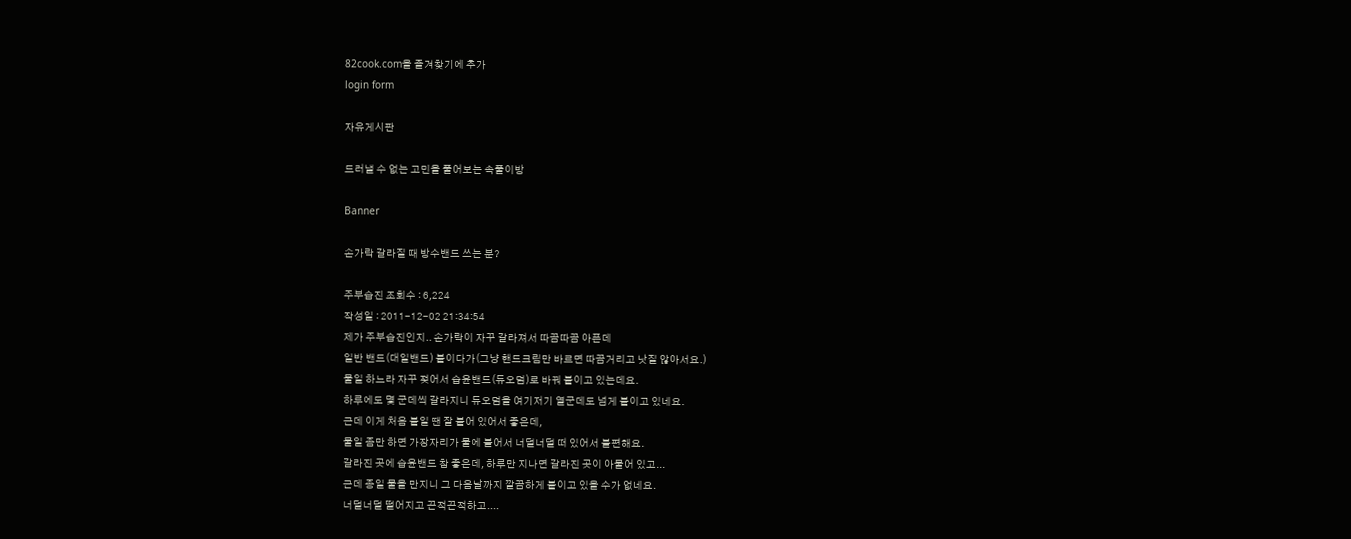82cook.com을 즐겨찾기에 추가
login form

자유게시판

드러낼 수 없는 고민을 풀어보는 속풀이방

Banner

손가락 갈라질 때 방수밴드 쓰는 분?

주부습진 조회수 : 6,224
작성일 : 2011-12-02 21:34:54
제가 주부습진인지.. 손가락이 자꾸 갈라져서 따끔따끔 아픈데
일반 밴드(대일밴드) 붙이다가(그냥 핸드크림만 바르면 따끔거리고 낫질 않아서요.)
물일 하느라 자꾸 젖어서 습윤밴드(듀오덤)로 바꿔 붙이고 있는데요.
하루에도 몇 군데씩 갈라지니 듀오덤을 여기저기 열군데도 넘게 붙이고 있네요.
근데 이게 처음 붙일 땐 잘 붙어 있어서 좋은데,
물일 좀만 하면 가장자리가 물에 불어서 너덜너덜 떠 있어서 불편해요.
갈라진 곳에 습윤밴드 참 좋은데, 하루만 지나면 갈라진 곳이 아물어 있고...
근데 종일 물을 만지니 그 다음날까지 깔끔하게 붙이고 있을 수가 없네요.
너덜너덜 떨어지고 끈적끈적하고....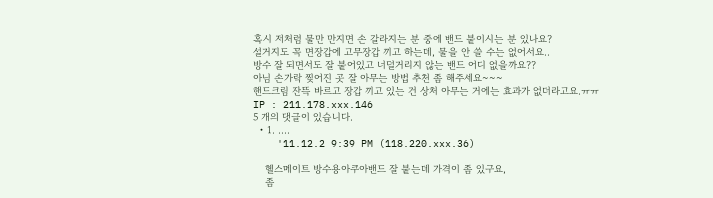혹시 저처럼 물만 만지면 손 갈라지는 분 중에 밴드 붙이시는 분 있나요?
설거지도 꼭 면장갑에 고무장갑 끼고 하는데, 물을 안 쓸 수는 없어서요..
방수 잘 되면서도 잘 붙어있고 너덜거리지 않는 밴드 어디 없을까요??
아님 손가락 찢어진 곳 잘 아무는 방법 추천 좀 해주세요~~~
핸드크림 잔뜩 바르고 장갑 끼고 있는 건 상처 아무는 거에는 효과가 없더라고요.ㅠㅠ
IP : 211.178.xxx.146
5 개의 댓글이 있습니다.
  • 1. ....
    '11.12.2 9:39 PM (118.220.xxx.36)

    헬스메이트 방수용아쿠아밴드 잘 붙는데 가격이 좀 있구요,
    좀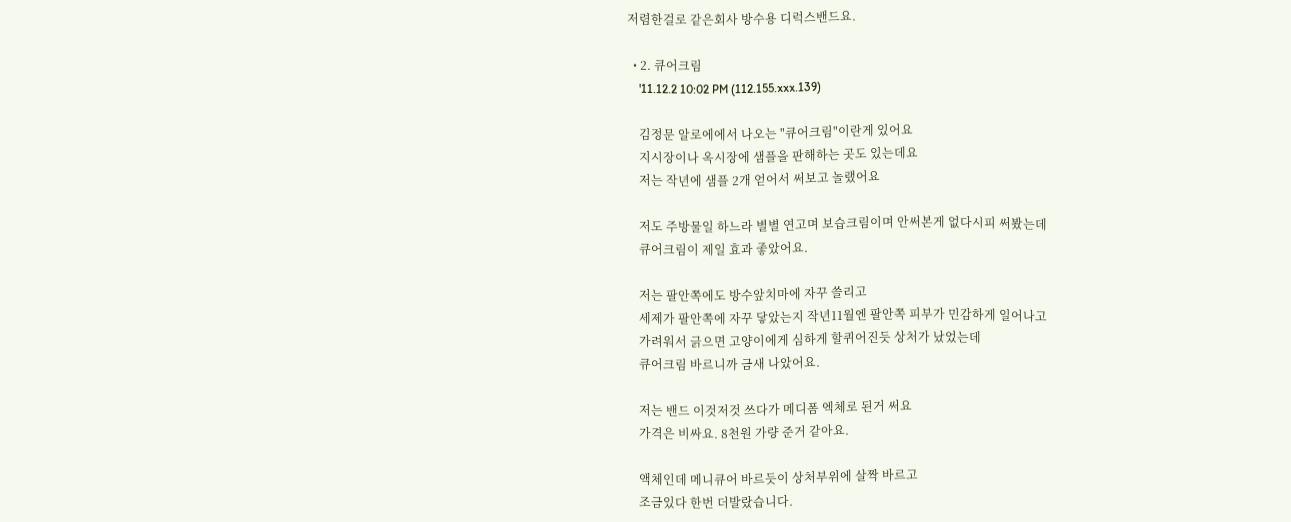저렴한걸로 같은회사 방수용 디럭스밴드요.

  • 2. 큐어크림
    '11.12.2 10:02 PM (112.155.xxx.139)

    김정문 알로에에서 나오는 "큐어크림"이란게 있어요
    지시장이나 옥시장에 샘플을 판해하는 곳도 있는데요
    저는 작년에 샘플 2개 얻어서 써보고 놀랬어요

    저도 주방물일 하느라 별별 연고며 보습크림이며 안써본게 없다시피 써봤는데
    큐어크림이 제일 효과 좋았어요.

    저는 팔안쪽에도 방수앞치마에 자꾸 쓸리고
    세제가 팔안쪽에 자꾸 닿았는지 작년11월엔 팔안쪽 피부가 민감하게 일어나고
    가려워서 긁으면 고양이에게 심하게 할퀴어진듯 상처가 났었는데
    큐어크림 바르니까 금새 나았어요.

    저는 밴드 이것저것 쓰다가 메디폼 엑체로 된거 써요
    가격은 비싸요. 8천원 가량 준거 같아요.

    액체인데 메니큐어 바르듯이 상처부위에 살짝 바르고
    조금있다 한번 더발랐습니다.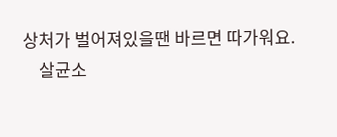상처가 벌어져있을땐 바르면 따가워요.
    살균소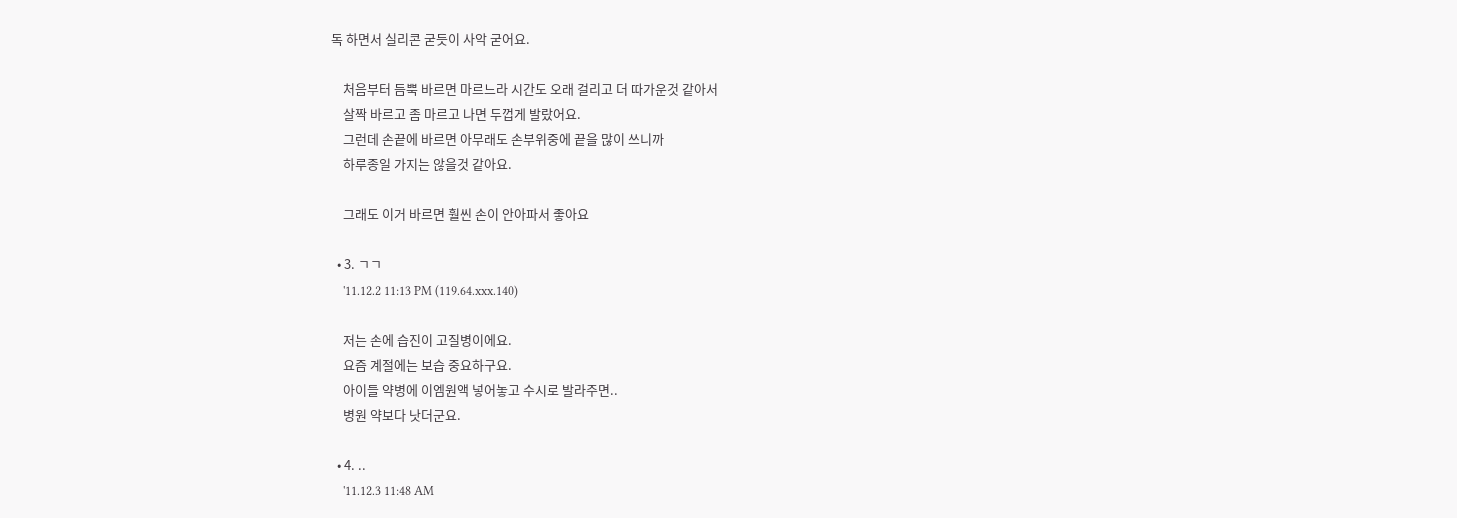독 하면서 실리콘 굳듯이 사악 굳어요.

    처음부터 듬뿍 바르면 마르느라 시간도 오래 걸리고 더 따가운것 같아서
    살짝 바르고 좀 마르고 나면 두껍게 발랐어요.
    그런데 손끝에 바르면 아무래도 손부위중에 끝을 많이 쓰니까
    하루종일 가지는 않을것 같아요.

    그래도 이거 바르면 훨씬 손이 안아파서 좋아요

  • 3. ㄱㄱ
    '11.12.2 11:13 PM (119.64.xxx.140)

    저는 손에 습진이 고질병이에요.
    요즘 계절에는 보습 중요하구요.
    아이들 약병에 이엠원액 넣어놓고 수시로 발라주면..
    병원 약보다 낫더군요.

  • 4. ..
    '11.12.3 11:48 AM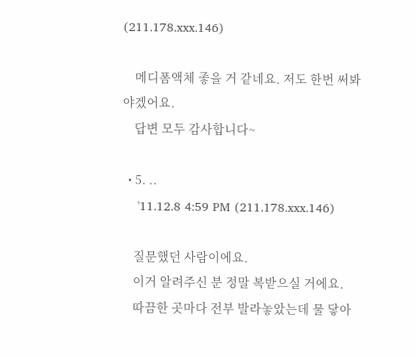(211.178.xxx.146)

    메디폼액체 좋을 거 같네요. 저도 한번 써봐야겠어요.
    답변 모두 감사합니다~

  • 5. ..
    '11.12.8 4:59 PM (211.178.xxx.146)

    질문했던 사람이에요.
    이거 알려주신 분 정말 복받으실 거에요.
    따끔한 곳마다 전부 발라놓았는데 물 닿아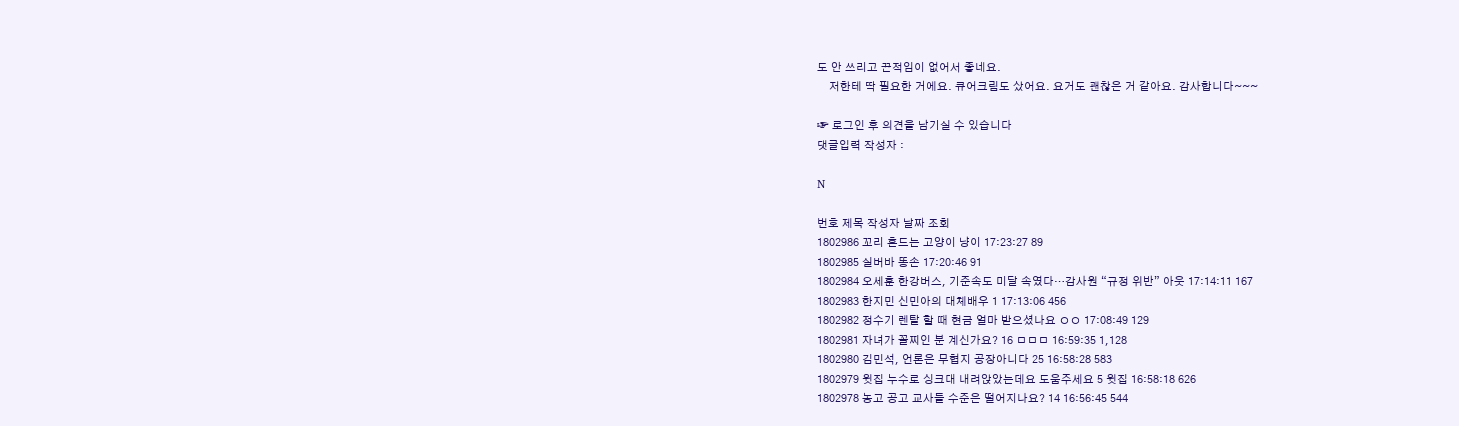도 안 쓰리고 끈적임이 없어서 좋네요.
    저한테 딱 필요한 거에요. 큐어크림도 샀어요. 요거도 괜찮은 거 같아요. 감사합니다~~~

☞ 로그인 후 의견을 남기실 수 있습니다
댓글입력 작성자 :

N

번호 제목 작성자 날짜 조회
1802986 꼬리 흔드는 고양이 냥이 17:23:27 89
1802985 실버바 똥손 17:20:46 91
1802984 오세훈 한강버스, 기준속도 미달 속였다…감사원 “규정 위반” 아웃 17:14:11 167
1802983 한지민 신민아의 대체배우 1 17:13:06 456
1802982 정수기 렌탈 할 때 현금 얼마 받으셨나요 ㅇㅇ 17:08:49 129
1802981 자녀가 꼴찌인 분 계신가요? 16 ㅁㅁㅁ 16:59:35 1,128
1802980 김민석, 언론은 무협지 공장아니다 25 16:58:28 583
1802979 윗집 누수로 싱크대 내려앉았는데요 도움주세요 5 윗집 16:58:18 626
1802978 농고 공고 교사들 수준은 떨어지나요? 14 16:56:45 544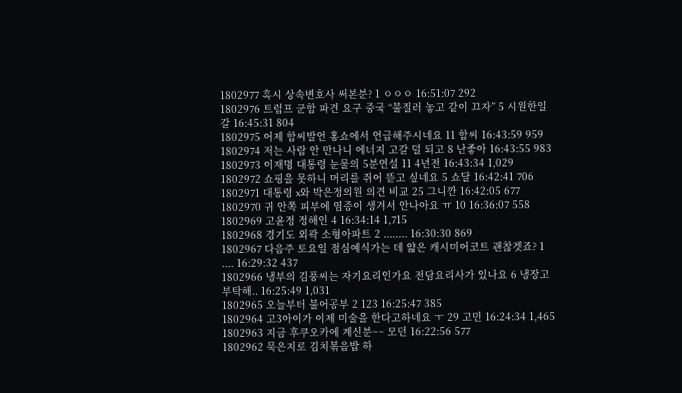1802977 혹시 상속변호사 써본분? 1 ㅇㅇㅇ 16:51:07 292
1802976 트럼프 군함 파견 요구 중국 “불질러 놓고 같이 끄자” 5 시원한일갈 16:45:31 804
1802975 어제 함씨발언 홍쇼에서 언급해주시네요 11 함씨 16:43:59 959
1802974 저는 사람 안 만나니 에너지 고갈 덜 되고 8 난좋아 16:43:55 983
1802973 이재명 대통령 눈물의 5분연설 11 4년전 16:43:34 1,029
1802972 쇼핑을 못하니 머리를 쥐어 뜯고 싶네요 5 쇼달 16:42:41 706
1802971 대통령 x와 박은정의원 의견 비교 25 그니깐 16:42:05 677
1802970 귀 안쪽 피부에 염증이 생겨서 안나아요 ㅠ 10 16:36:07 558
1802969 고윤정 정해인 4 16:34:14 1,715
1802968 경기도 외곽 소형아파트 2 ........ 16:30:30 869
1802967 다음주 토요일 점심예식가는 데 얇은 캐시미어코트 괜찮겟죠? 1 .... 16:29:32 437
1802966 냉부의 김풍씨는 자기요리인가요 전담요리사가 있나요 6 냉장고부탁해.. 16:25:49 1,031
1802965 오늘부터 불어공부 2 123 16:25:47 385
1802964 고3아이가 이제 미술을 한다고하네요 ㅜ 29 고민 16:24:34 1,465
1802963 지금 후쿠오카에 계신분~~ 모던 16:22:56 577
1802962 묵은지로 김치볶음밥 하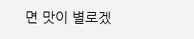면 맛이 별로겠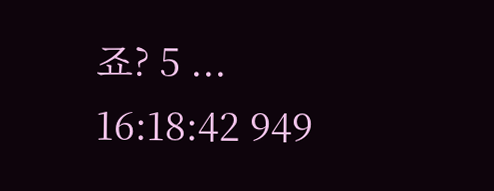죠? 5 ... 16:18:42 949